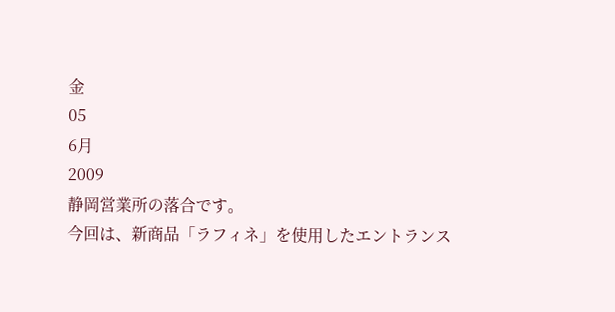金
05
6月
2009
静岡営業所の落合です。
今回は、新商品「ラフィネ」を使用したエントランス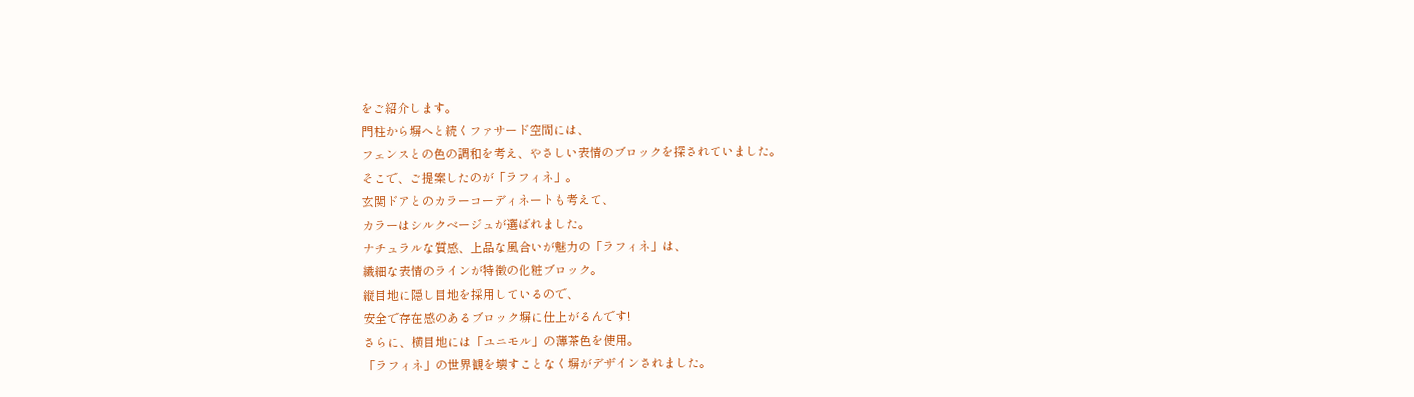をご紹介します。
門柱から塀へと続くファサード空間には、
フェンスとの色の調和を考え、やさしい表情のブロックを探されていました。
そこで、ご提案したのが「ラフィネ」。
玄関ドアとのカラーコーディネートも考えて、
カラーはシルクベージュが選ばれました。
ナチュラルな質感、上品な風合いが魅力の「ラフィネ」は、
繊細な表情のラインが特徴の化粧ブロック。
縦目地に隠し目地を採用しているので、
安全で存在感のあるブロック塀に仕上がるんです!
さらに、横目地には「ユニモル」の薄茶色を使用。
「ラフィネ」の世界観を壊すことなく塀がデザインされました。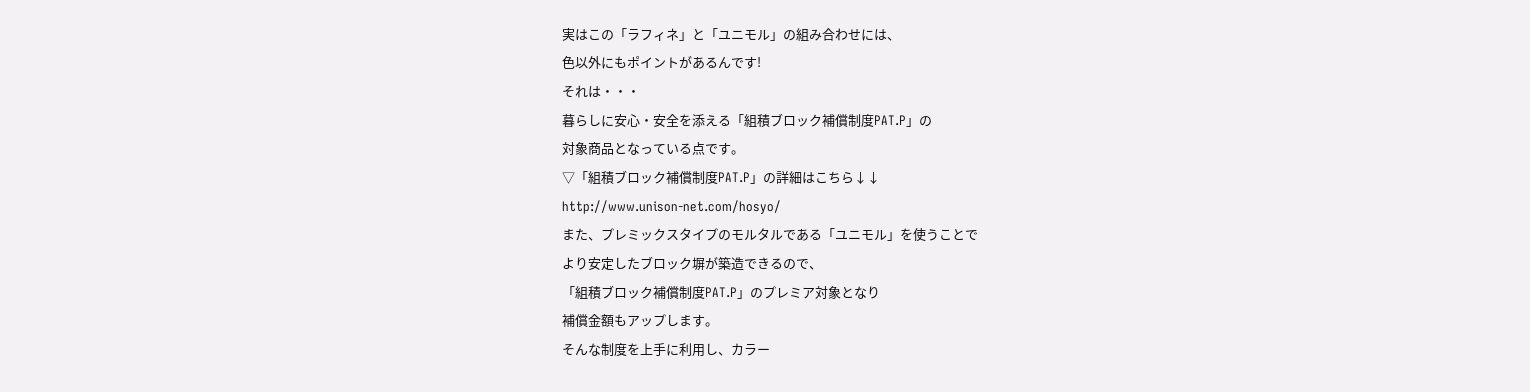実はこの「ラフィネ」と「ユニモル」の組み合わせには、
色以外にもポイントがあるんです!
それは・・・
暮らしに安心・安全を添える「組積ブロック補償制度PAT.P」の
対象商品となっている点です。
▽「組積ブロック補償制度PAT.P」の詳細はこちら↓↓
http://www.unison-net.com/hosyo/
また、プレミックスタイプのモルタルである「ユニモル」を使うことで
より安定したブロック塀が築造できるので、
「組積ブロック補償制度PAT.P」のプレミア対象となり
補償金額もアップします。
そんな制度を上手に利用し、カラー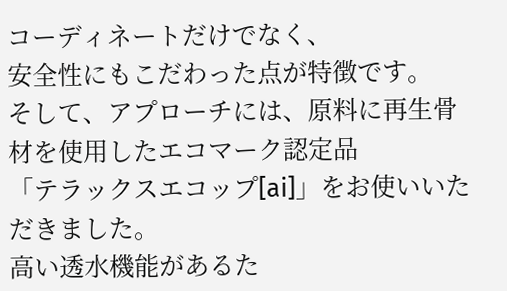コーディネートだけでなく、
安全性にもこだわった点が特徴です。
そして、アプローチには、原料に再生骨材を使用したエコマーク認定品
「テラックスエコップ[ai]」をお使いいただきました。
高い透水機能があるた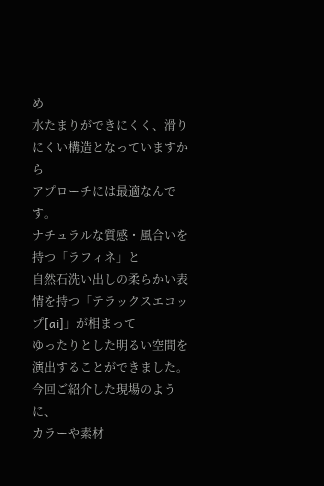め
水たまりができにくく、滑りにくい構造となっていますから
アプローチには最適なんです。
ナチュラルな質感・風合いを持つ「ラフィネ」と
自然石洗い出しの柔らかい表情を持つ「テラックスエコップ[ai]」が相まって
ゆったりとした明るい空間を演出することができました。
今回ご紹介した現場のように、
カラーや素材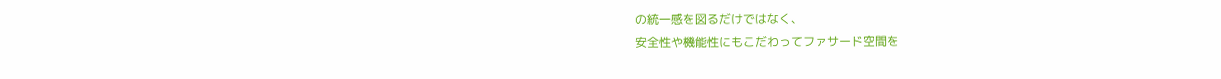の統一感を図るだけではなく、
安全性や機能性にもこだわってファサード空間を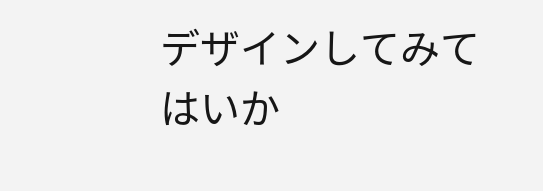デザインしてみてはいか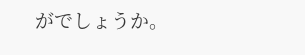がでしょうか。